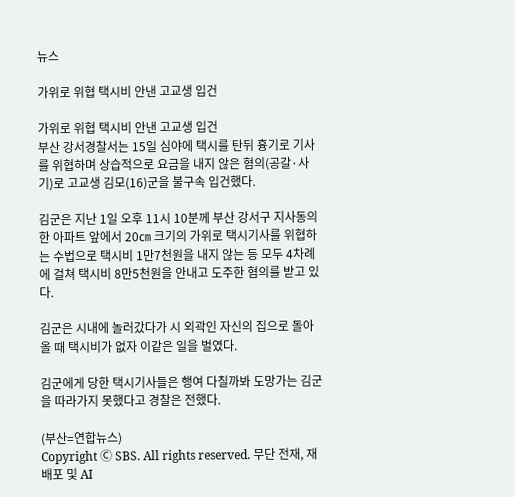뉴스

가위로 위협 택시비 안낸 고교생 입건

가위로 위협 택시비 안낸 고교생 입건
부산 강서경찰서는 15일 심야에 택시를 탄뒤 흉기로 기사를 위협하며 상습적으로 요금을 내지 않은 혐의(공갈·사기)로 고교생 김모(16)군을 불구속 입건했다.

김군은 지난 1일 오후 11시 10분께 부산 강서구 지사동의 한 아파트 앞에서 20㎝ 크기의 가위로 택시기사를 위협하는 수법으로 택시비 1만7천원을 내지 않는 등 모두 4차례에 걸쳐 택시비 8만5천원을 안내고 도주한 혐의를 받고 있다.

김군은 시내에 놀러갔다가 시 외곽인 자신의 집으로 돌아올 때 택시비가 없자 이같은 일을 벌였다.

김군에게 당한 택시기사들은 행여 다칠까봐 도망가는 김군을 따라가지 못했다고 경찰은 전했다.

(부산=연합뉴스)
Copyright Ⓒ SBS. All rights reserved. 무단 전재, 재배포 및 AI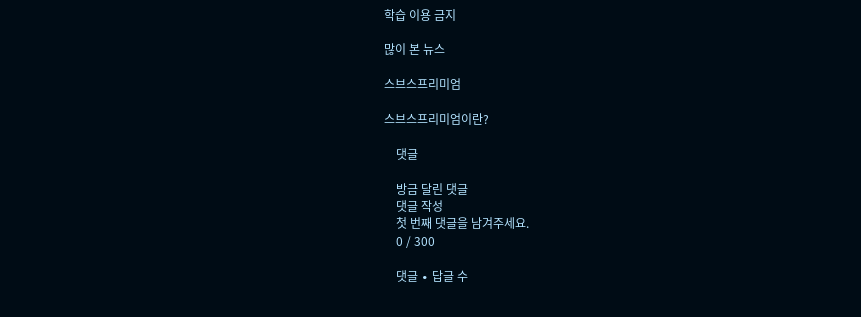학습 이용 금지

많이 본 뉴스

스브스프리미엄

스브스프리미엄이란?

    댓글

    방금 달린 댓글
    댓글 작성
    첫 번째 댓글을 남겨주세요.
    0 / 300

    댓글 ∙ 답글 수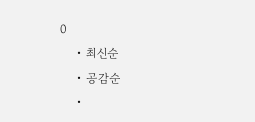0
    • 최신순
    • 공감순
    •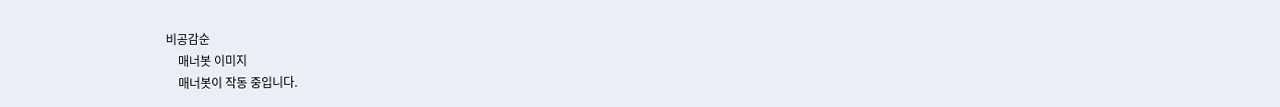비공감순
    매너봇 이미지
    매너봇이 작동 중입니다.